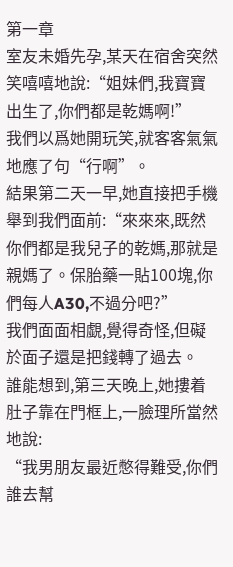第一章
室友未婚先孕,某天在宿舍突然笑嘻嘻地說:“姐妹們,我寶寶出生了,你們都是乾媽啊!”
我們以爲她開玩笑,就客客氣氣地應了句“行啊”。
結果第二天一早,她直接把手機舉到我們面前:“來來來,既然你們都是我兒子的乾媽,那就是親媽了。保胎藥一貼100塊,你們每人A30,不過分吧?”
我們面面相覷,覺得奇怪,但礙於面子還是把錢轉了過去。
誰能想到,第三天晚上,她摟着肚子靠在門框上,一臉理所當然地說:
“我男朋友最近憋得難受,你們誰去幫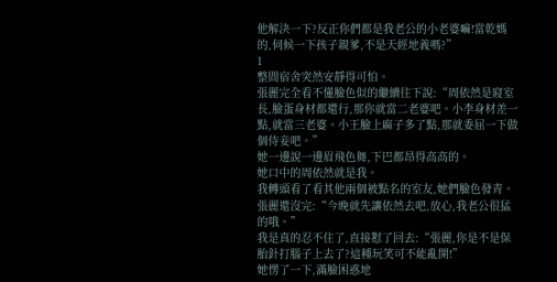他解決一下?反正你們都是我老公的小老婆嘛!當乾媽的,伺候一下孩子親爹,不是天經地義嗎?”
1
整間宿舍突然安靜得可怕。
張麗完全看不懂臉色似的繼續往下說:“周依然是寢室長,臉蛋身材都還行,那你就當二老婆吧。小李身材差一點,就當三老婆。小王臉上麻子多了點,那就委屈一下做個侍妾吧。”
她一邊說一邊眉飛色舞,下巴都昂得高高的。
她口中的周依然就是我。
我轉頭看了看其他兩個被點名的室友,她們臉色發青。
張麗還沒完:“今晚就先讓依然去吧,放心,我老公很猛的哦。”
我是真的忍不住了,直接懟了回去:“張麗,你是不是保胎針打腦子上去了?這種玩笑可不能亂開!”
她愣了一下,滿臉困惑地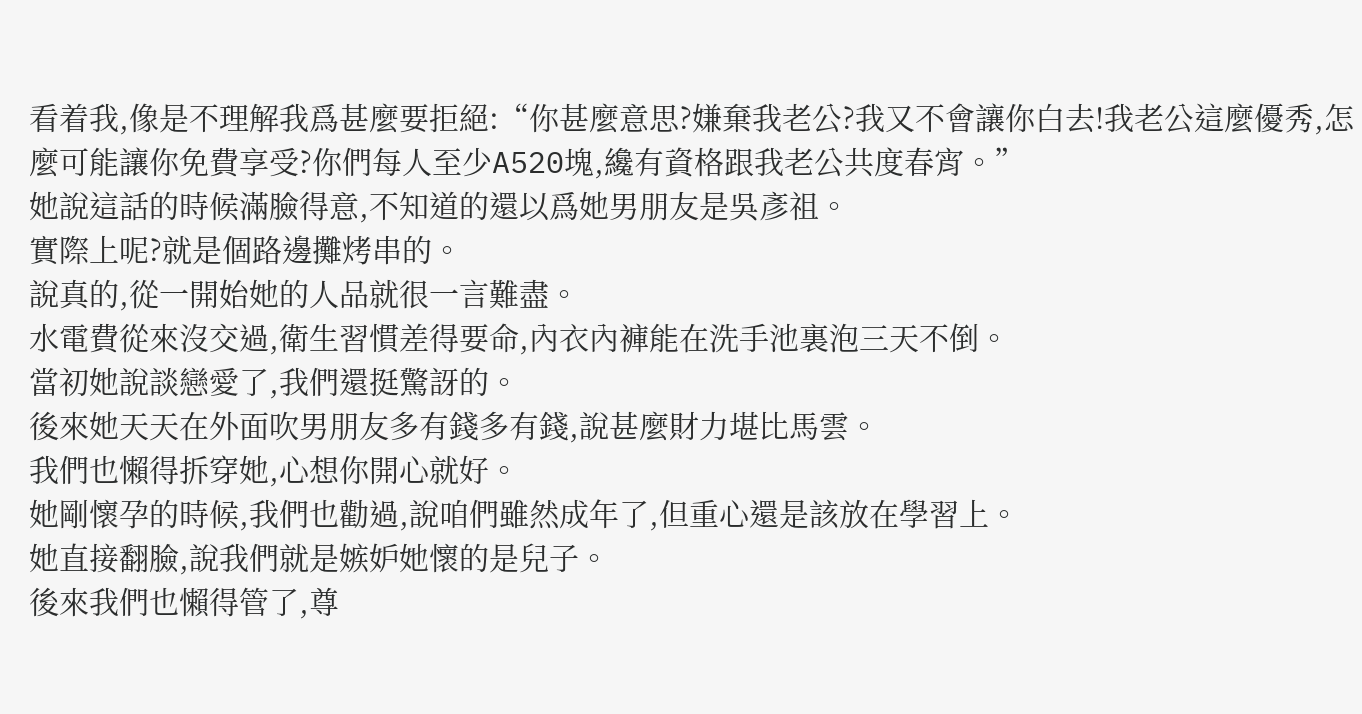看着我,像是不理解我爲甚麼要拒絕:“你甚麼意思?嫌棄我老公?我又不會讓你白去!我老公這麼優秀,怎麼可能讓你免費享受?你們每人至少A520塊,纔有資格跟我老公共度春宵。”
她說這話的時候滿臉得意,不知道的還以爲她男朋友是吳彥祖。
實際上呢?就是個路邊攤烤串的。
說真的,從一開始她的人品就很一言難盡。
水電費從來沒交過,衛生習慣差得要命,內衣內褲能在洗手池裏泡三天不倒。
當初她說談戀愛了,我們還挺驚訝的。
後來她天天在外面吹男朋友多有錢多有錢,說甚麼財力堪比馬雲。
我們也懶得拆穿她,心想你開心就好。
她剛懷孕的時候,我們也勸過,說咱們雖然成年了,但重心還是該放在學習上。
她直接翻臉,說我們就是嫉妒她懷的是兒子。
後來我們也懶得管了,尊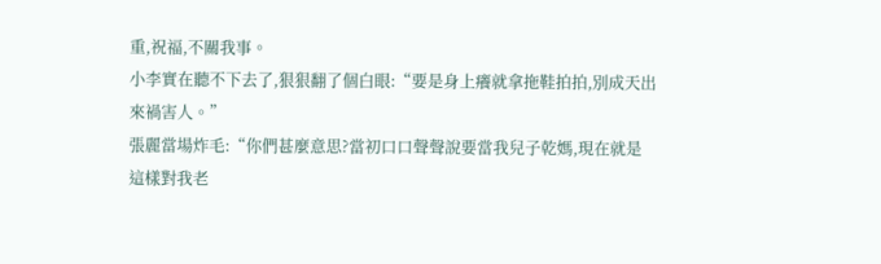重,祝福,不關我事。
小李實在聽不下去了,狠狠翻了個白眼:“要是身上癢就拿拖鞋拍拍,別成天出來禍害人。”
張麗當場炸毛:“你們甚麼意思?當初口口聲聲說要當我兒子乾媽,現在就是這樣對我老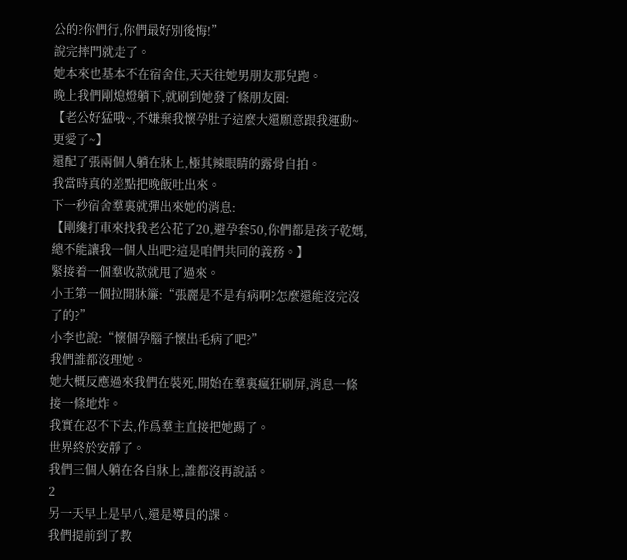公的?你們行,你們最好別後悔!”
說完摔門就走了。
她本來也基本不在宿舍住,天天往她男朋友那兒跑。
晚上我們剛熄燈躺下,就刷到她發了條朋友圈:
【老公好猛哦~,不嫌棄我懷孕肚子這麼大還願意跟我運動~更愛了~】
還配了張兩個人躺在牀上,極其辣眼睛的露骨自拍。
我當時真的差點把晚飯吐出來。
下一秒宿舍羣裏就彈出來她的消息:
【剛纔打車來找我老公花了20,避孕套50,你們都是孩子乾媽,總不能讓我一個人出吧?這是咱們共同的義務。】
緊接着一個羣收款就甩了過來。
小王第一個拉開牀簾:“張麗是不是有病啊?怎麼還能沒完沒了的?”
小李也說:“懷個孕腦子懷出毛病了吧?”
我們誰都沒理她。
她大概反應過來我們在裝死,開始在羣裏瘋狂刷屏,消息一條接一條地炸。
我實在忍不下去,作爲羣主直接把她踢了。
世界終於安靜了。
我們三個人躺在各自牀上,誰都沒再說話。
2
另一天早上是早八,還是導員的課。
我們提前到了教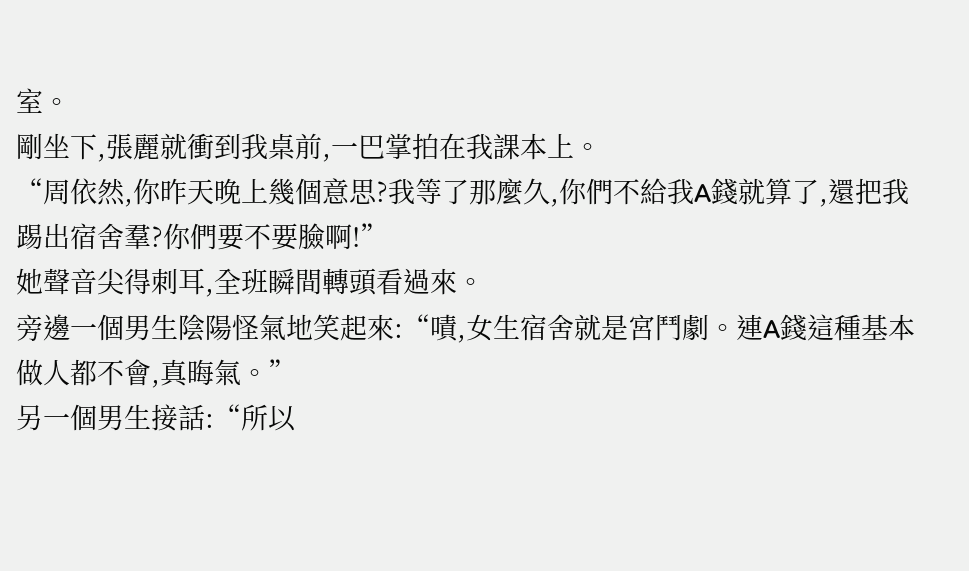室。
剛坐下,張麗就衝到我桌前,一巴掌拍在我課本上。
“周依然,你昨天晚上幾個意思?我等了那麼久,你們不給我A錢就算了,還把我踢出宿舍羣?你們要不要臉啊!”
她聲音尖得刺耳,全班瞬間轉頭看過來。
旁邊一個男生陰陽怪氣地笑起來:“嘖,女生宿舍就是宮鬥劇。連A錢這種基本做人都不會,真晦氣。”
另一個男生接話:“所以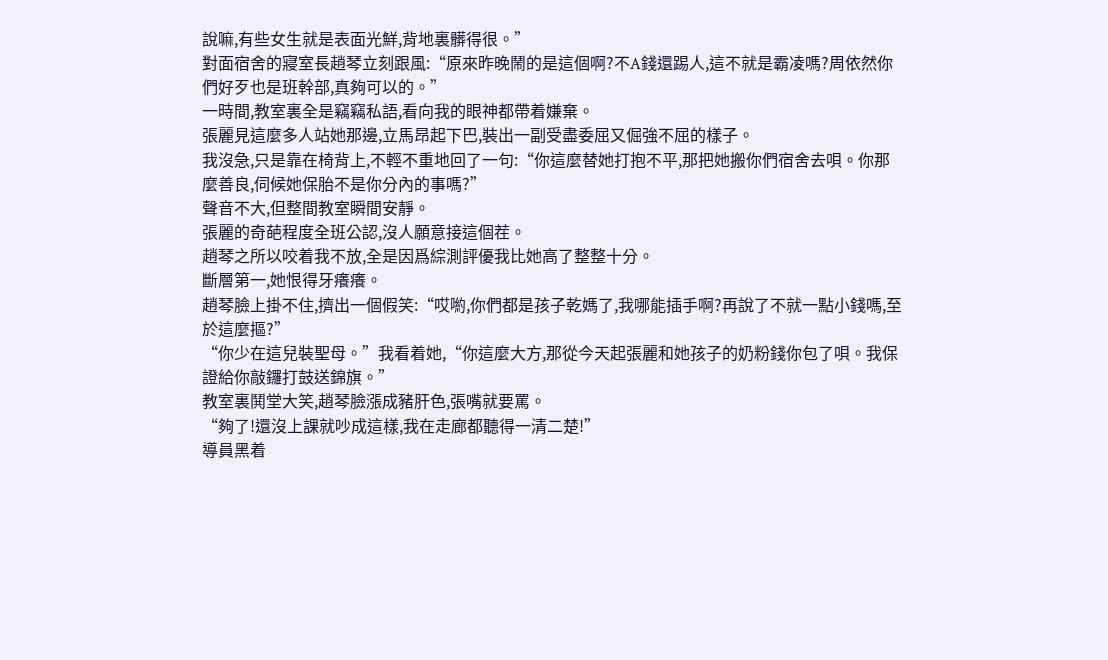說嘛,有些女生就是表面光鮮,背地裏髒得很。”
對面宿舍的寢室長趙琴立刻跟風:“原來昨晚鬧的是這個啊?不A錢還踢人,這不就是霸凌嗎?周依然你們好歹也是班幹部,真夠可以的。”
一時間,教室裏全是竊竊私語,看向我的眼神都帶着嫌棄。
張麗見這麼多人站她那邊,立馬昂起下巴,裝出一副受盡委屈又倔強不屈的樣子。
我沒急,只是靠在椅背上,不輕不重地回了一句:“你這麼替她打抱不平,那把她搬你們宿舍去唄。你那麼善良,伺候她保胎不是你分內的事嗎?”
聲音不大,但整間教室瞬間安靜。
張麗的奇葩程度全班公認,沒人願意接這個茬。
趙琴之所以咬着我不放,全是因爲綜測評優我比她高了整整十分。
斷層第一,她恨得牙癢癢。
趙琴臉上掛不住,擠出一個假笑:“哎喲,你們都是孩子乾媽了,我哪能插手啊?再說了不就一點小錢嗎,至於這麼摳?”
“你少在這兒裝聖母。”我看着她,“你這麼大方,那從今天起張麗和她孩子的奶粉錢你包了唄。我保證給你敲鑼打鼓送錦旗。”
教室裏鬨堂大笑,趙琴臉漲成豬肝色,張嘴就要罵。
“夠了!還沒上課就吵成這樣,我在走廊都聽得一清二楚!”
導員黑着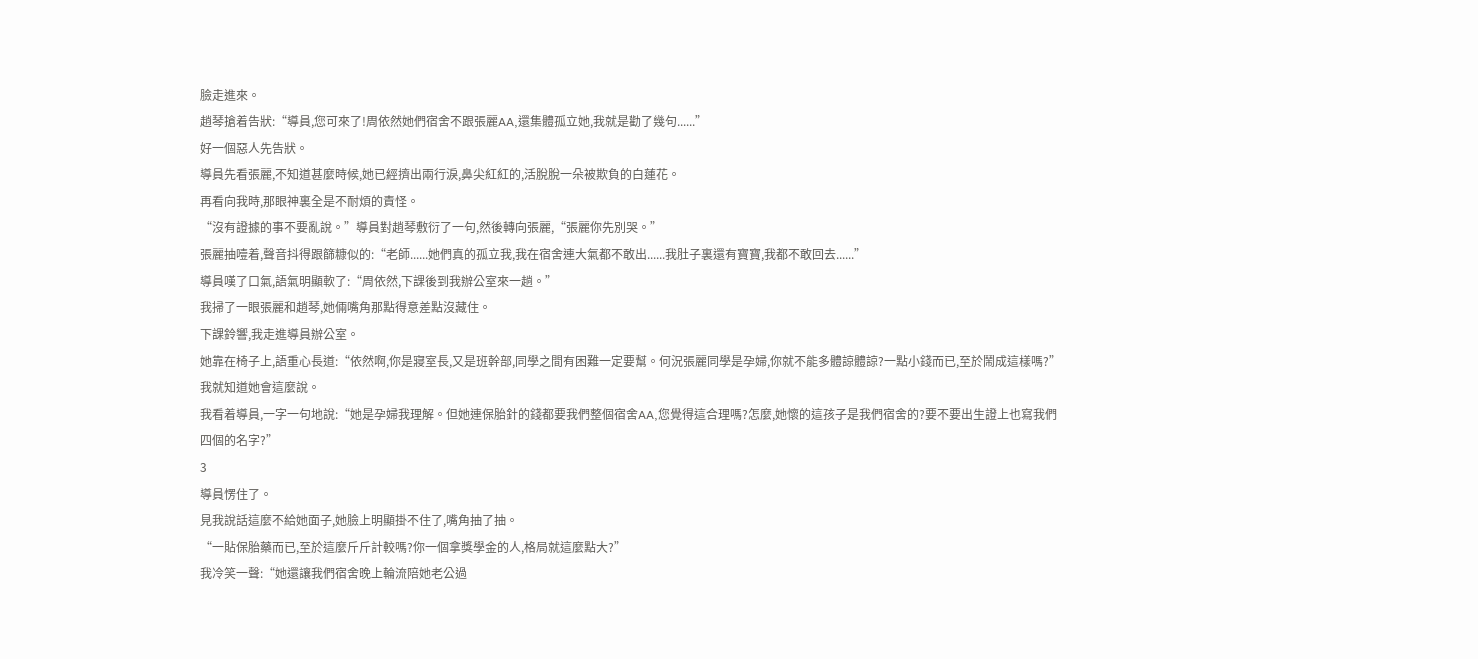臉走進來。
趙琴搶着告狀:“導員,您可來了!周依然她們宿舍不跟張麗AA,還集體孤立她,我就是勸了幾句......”
好一個惡人先告狀。
導員先看張麗,不知道甚麼時候,她已經擠出兩行淚,鼻尖紅紅的,活脫脫一朵被欺負的白蓮花。
再看向我時,那眼神裏全是不耐煩的責怪。
“沒有證據的事不要亂說。”導員對趙琴敷衍了一句,然後轉向張麗,“張麗你先別哭。”
張麗抽噎着,聲音抖得跟篩糠似的:“老師......她們真的孤立我,我在宿舍連大氣都不敢出......我肚子裏還有寶寶,我都不敢回去......”
導員嘆了口氣,語氣明顯軟了:“周依然,下課後到我辦公室來一趟。”
我掃了一眼張麗和趙琴,她倆嘴角那點得意差點沒藏住。
下課鈴響,我走進導員辦公室。
她靠在椅子上,語重心長道:“依然啊,你是寢室長,又是班幹部,同學之間有困難一定要幫。何況張麗同學是孕婦,你就不能多體諒體諒?一點小錢而已,至於鬧成這樣嗎?”
我就知道她會這麼說。
我看着導員,一字一句地說:“她是孕婦我理解。但她連保胎針的錢都要我們整個宿舍AA,您覺得這合理嗎?怎麼,她懷的這孩子是我們宿舍的?要不要出生證上也寫我們四個的名字?”
3
導員愣住了。
見我說話這麼不給她面子,她臉上明顯掛不住了,嘴角抽了抽。
“一貼保胎藥而已,至於這麼斤斤計較嗎?你一個拿獎學金的人,格局就這麼點大?”
我冷笑一聲:“她還讓我們宿舍晚上輪流陪她老公過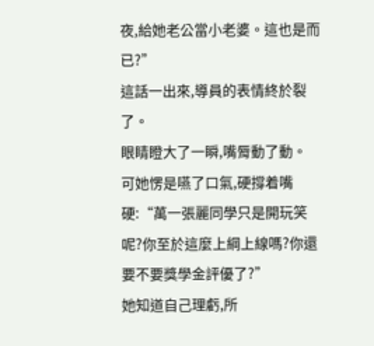夜,給她老公當小老婆。這也是而已?”
這話一出來,導員的表情終於裂了。
眼睛瞪大了一瞬,嘴脣動了動。
可她愣是嚥了口氣,硬撐着嘴硬:“萬一張麗同學只是開玩笑呢?你至於這麼上綱上線嗎?你還要不要獎學金評優了?”
她知道自己理虧,所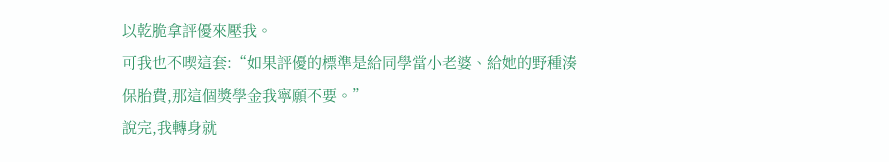以乾脆拿評優來壓我。
可我也不喫這套:“如果評優的標準是給同學當小老婆、給她的野種湊保胎費,那這個獎學金我寧願不要。”
說完,我轉身就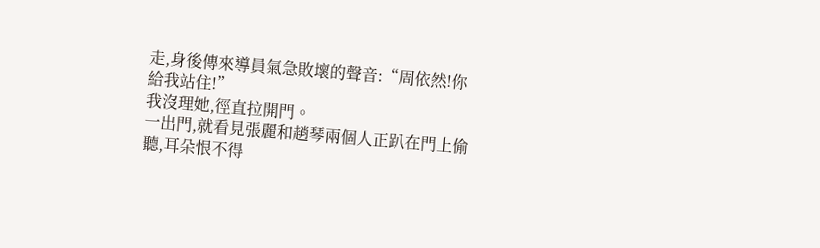走,身後傳來導員氣急敗壞的聲音:“周依然!你給我站住!”
我沒理她,徑直拉開門。
一出門,就看見張麗和趙琴兩個人正趴在門上偷聽,耳朵恨不得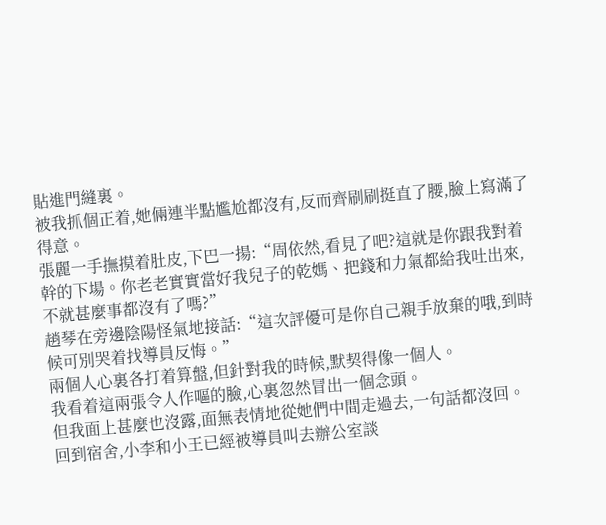貼進門縫裏。
被我抓個正着,她倆連半點尷尬都沒有,反而齊刷刷挺直了腰,臉上寫滿了得意。
張麗一手撫摸着肚皮,下巴一揚:“周依然,看見了吧?這就是你跟我對着幹的下場。你老老實實當好我兒子的乾媽、把錢和力氣都給我吐出來,不就甚麼事都沒有了嗎?”
趙琴在旁邊陰陽怪氣地接話:“這次評優可是你自己親手放棄的哦,到時候可別哭着找導員反悔。”
兩個人心裏各打着算盤,但針對我的時候,默契得像一個人。
我看着這兩張令人作嘔的臉,心裏忽然冒出一個念頭。
但我面上甚麼也沒露,面無表情地從她們中間走過去,一句話都沒回。
回到宿舍,小李和小王已經被導員叫去辦公室談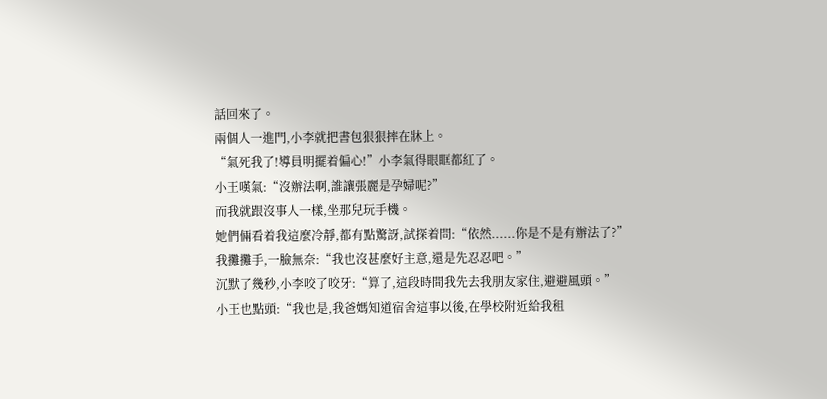話回來了。
兩個人一進門,小李就把書包狠狠摔在牀上。
“氣死我了!導員明擺着偏心!”小李氣得眼眶都紅了。
小王嘆氣:“沒辦法啊,誰讓張麗是孕婦呢?”
而我就跟沒事人一樣,坐那兒玩手機。
她們倆看着我這麼冷靜,都有點驚訝,試探着問:“依然......你是不是有辦法了?”
我攤攤手,一臉無奈:“我也沒甚麼好主意,還是先忍忍吧。”
沉默了幾秒,小李咬了咬牙:“算了,這段時間我先去我朋友家住,避避風頭。”
小王也點頭:“我也是,我爸媽知道宿舍這事以後,在學校附近給我租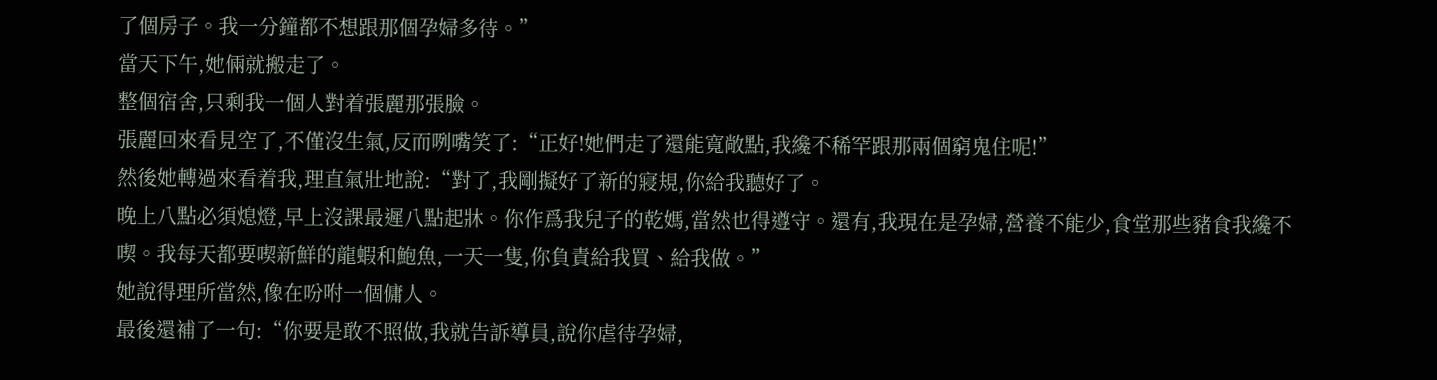了個房子。我一分鐘都不想跟那個孕婦多待。”
當天下午,她倆就搬走了。
整個宿舍,只剩我一個人對着張麗那張臉。
張麗回來看見空了,不僅沒生氣,反而咧嘴笑了:“正好!她們走了還能寬敞點,我纔不稀罕跟那兩個窮鬼住呢!”
然後她轉過來看着我,理直氣壯地說:“對了,我剛擬好了新的寢規,你給我聽好了。
晚上八點必須熄燈,早上沒課最遲八點起牀。你作爲我兒子的乾媽,當然也得遵守。還有,我現在是孕婦,營養不能少,食堂那些豬食我纔不喫。我每天都要喫新鮮的龍蝦和鮑魚,一天一隻,你負責給我買、給我做。”
她說得理所當然,像在吩咐一個傭人。
最後還補了一句:“你要是敢不照做,我就告訴導員,說你虐待孕婦,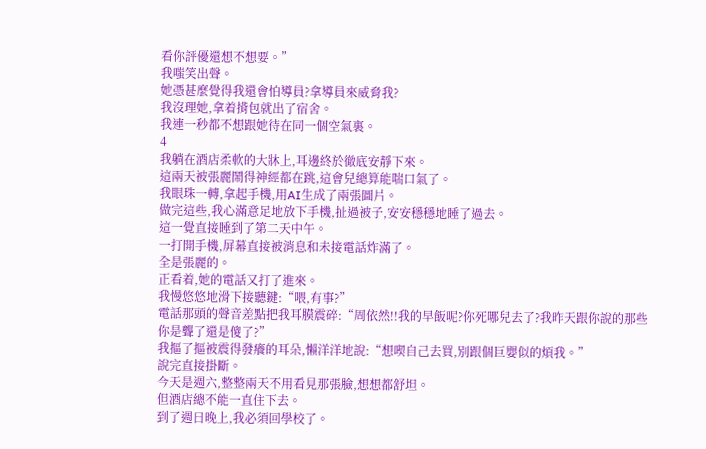看你評優還想不想要。”
我嗤笑出聲。
她憑甚麼覺得我還會怕導員?拿導員來威脅我?
我沒理她,拿着揹包就出了宿舍。
我連一秒都不想跟她待在同一個空氣裏。
4
我躺在酒店柔軟的大牀上,耳邊終於徹底安靜下來。
這兩天被張麗鬧得神經都在跳,這會兒總算能喘口氣了。
我眼珠一轉,拿起手機,用AI生成了兩張圖片。
做完這些,我心滿意足地放下手機,扯過被子,安安穩穩地睡了過去。
這一覺直接睡到了第二天中午。
一打開手機,屏幕直接被消息和未接電話炸滿了。
全是張麗的。
正看着,她的電話又打了進來。
我慢悠悠地滑下接聽鍵:“喂,有事?”
電話那頭的聲音差點把我耳膜震碎:“周依然!!我的早飯呢?你死哪兒去了?我昨天跟你說的那些你是聾了還是傻了?”
我摳了摳被震得發癢的耳朵,懶洋洋地說:“想喫自己去買,別跟個巨嬰似的煩我。”
說完直接掛斷。
今天是週六,整整兩天不用看見那張臉,想想都舒坦。
但酒店總不能一直住下去。
到了週日晚上,我必須回學校了。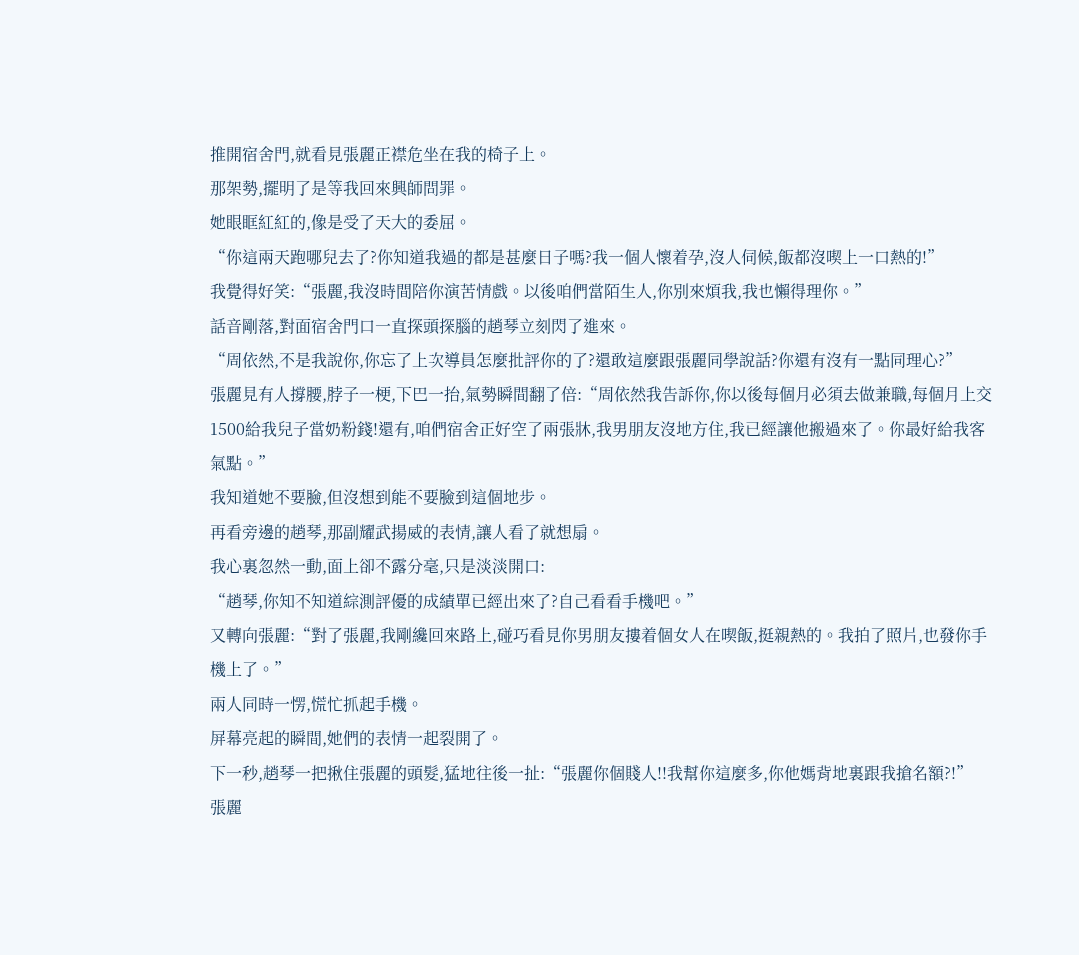推開宿舍門,就看見張麗正襟危坐在我的椅子上。
那架勢,擺明了是等我回來興師問罪。
她眼眶紅紅的,像是受了天大的委屈。
“你這兩天跑哪兒去了?你知道我過的都是甚麼日子嗎?我一個人懷着孕,沒人伺候,飯都沒喫上一口熱的!”
我覺得好笑:“張麗,我沒時間陪你演苦情戲。以後咱們當陌生人,你別來煩我,我也懶得理你。”
話音剛落,對面宿舍門口一直探頭探腦的趙琴立刻閃了進來。
“周依然,不是我說你,你忘了上次導員怎麼批評你的了?還敢這麼跟張麗同學說話?你還有沒有一點同理心?”
張麗見有人撐腰,脖子一梗,下巴一抬,氣勢瞬間翻了倍:“周依然我告訴你,你以後每個月必須去做兼職,每個月上交1500給我兒子當奶粉錢!還有,咱們宿舍正好空了兩張牀,我男朋友沒地方住,我已經讓他搬過來了。你最好給我客氣點。”
我知道她不要臉,但沒想到能不要臉到這個地步。
再看旁邊的趙琴,那副耀武揚威的表情,讓人看了就想扇。
我心裏忽然一動,面上卻不露分毫,只是淡淡開口:
“趙琴,你知不知道綜測評優的成績單已經出來了?自己看看手機吧。”
又轉向張麗:“對了張麗,我剛纔回來路上,碰巧看見你男朋友摟着個女人在喫飯,挺親熱的。我拍了照片,也發你手機上了。”
兩人同時一愣,慌忙抓起手機。
屏幕亮起的瞬間,她們的表情一起裂開了。
下一秒,趙琴一把揪住張麗的頭髮,猛地往後一扯:“張麗你個賤人!!我幫你這麼多,你他媽背地裏跟我搶名額?!”
張麗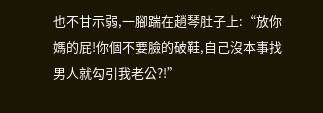也不甘示弱,一腳踹在趙琴肚子上:“放你媽的屁!你個不要臉的破鞋,自己沒本事找男人就勾引我老公?!”